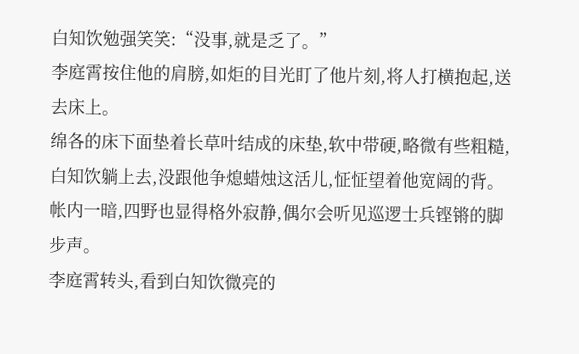白知饮勉强笑笑:“没事,就是乏了。”
李庭霄按住他的肩膀,如炬的目光盯了他片刻,将人打横抱起,送去床上。
绵各的床下面垫着长草叶结成的床垫,软中带硬,略微有些粗糙,白知饮躺上去,没跟他争熄蜡烛这活儿,怔怔望着他宽阔的背。
帐内一暗,四野也显得格外寂静,偶尔会听见巡逻士兵铿锵的脚步声。
李庭霄转头,看到白知饮微亮的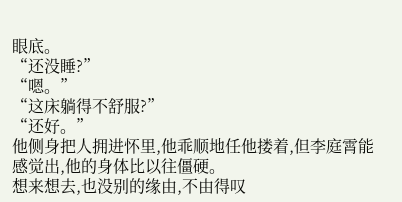眼底。
“还没睡?”
“嗯。”
“这床躺得不舒服?”
“还好。”
他侧身把人拥进怀里,他乖顺地任他搂着,但李庭霄能感觉出,他的身体比以往僵硬。
想来想去,也没别的缘由,不由得叹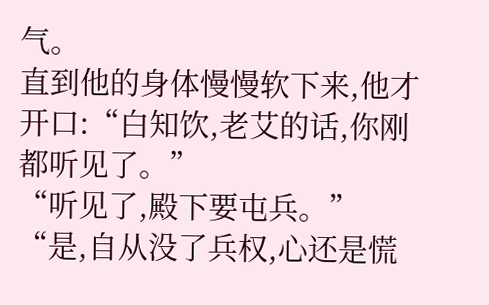气。
直到他的身体慢慢软下来,他才开口:“白知饮,老艾的话,你刚都听见了。”
“听见了,殿下要屯兵。”
“是,自从没了兵权,心还是慌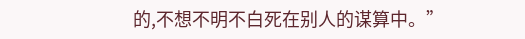的,不想不明不白死在别人的谋算中。”